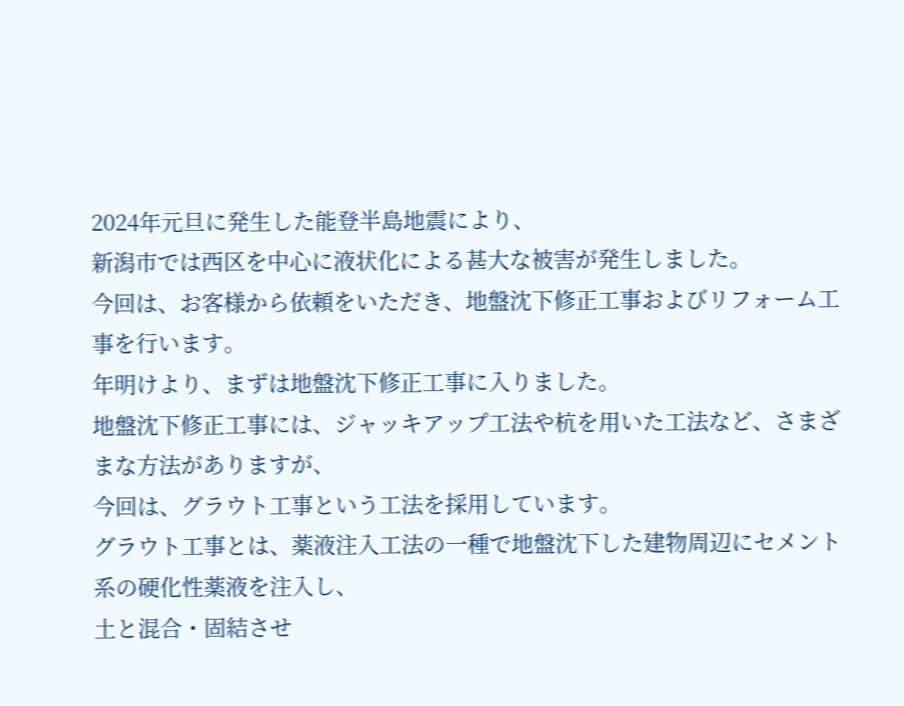2024年元旦に発生した能登半島地震により、
新潟市では西区を中心に液状化による甚大な被害が発生しました。
今回は、お客様から依頼をいただき、地盤沈下修正工事およびリフォーム工事を行います。
年明けより、まずは地盤沈下修正工事に入りました。
地盤沈下修正工事には、ジャッキアップ工法や杭を用いた工法など、さまざまな方法がありますが、
今回は、グラウト工事という工法を採用しています。
グラウト工事とは、薬液注入工法の一種で地盤沈下した建物周辺にセメント系の硬化性薬液を注入し、
土と混合・固結させ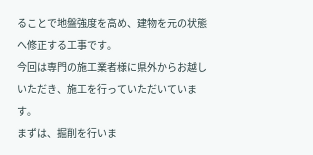ることで地盤強度を高め、建物を元の状態へ修正する工事です。
今回は専門の施工業者様に県外からお越しいただき、施工を行っていただいています。
まずは、掘削を行いま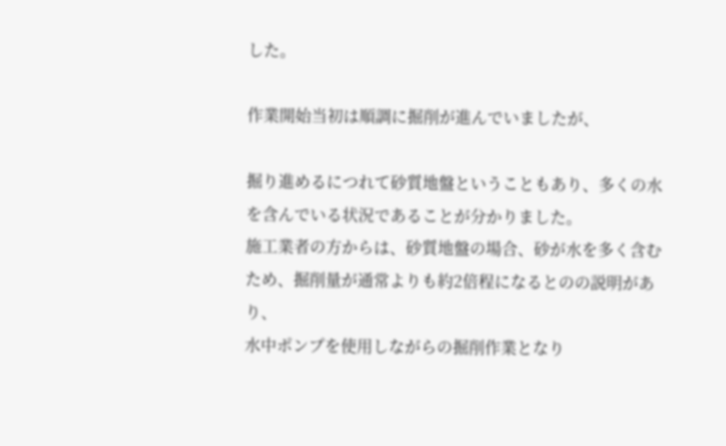した。

作業開始当初は順調に掘削が進んでいましたが、

掘り進めるにつれて砂質地盤ということもあり、多くの水を含んでいる状況であることが分かりました。
施工業者の方からは、砂質地盤の場合、砂が水を多く含むため、掘削量が通常よりも約2倍程になるとのの説明があり、
水中ポンプを使用しながらの掘削作業となり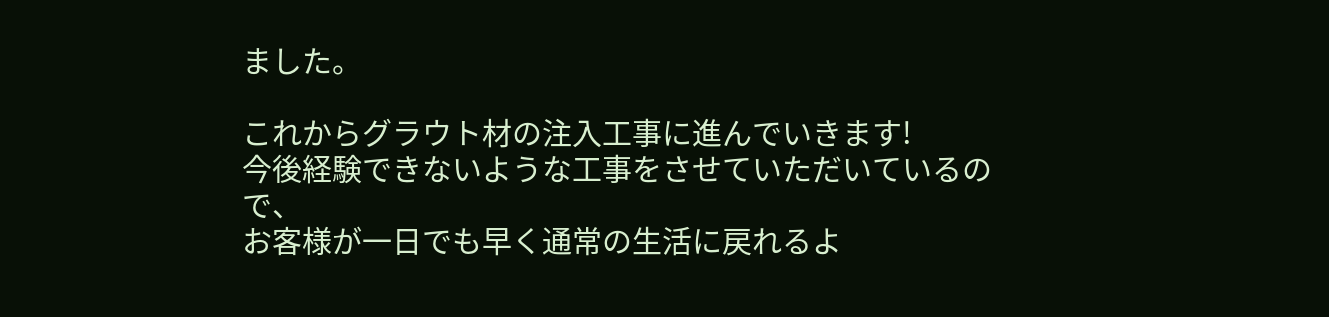ました。

これからグラウト材の注入工事に進んでいきます!
今後経験できないような工事をさせていただいているので、
お客様が一日でも早く通常の生活に戻れるよ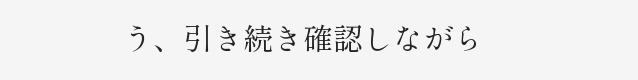う、引き続き確認しながら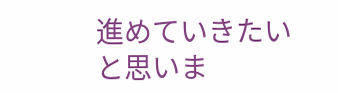進めていきたいと思いま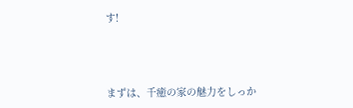す!




まずは、千癒の家の魅力をしっか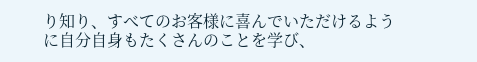り知り、すべてのお客様に喜んでいただけるように自分自身もたくさんのことを学び、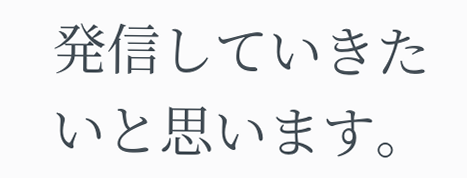発信していきたいと思います。